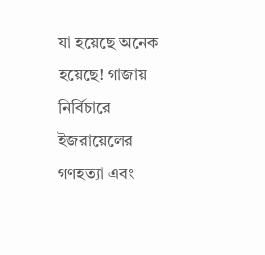যা হয়েছে অনেক হয়েছে! গাজায় নির্বিচারে ইজরায়েলের গণহত্যা এবং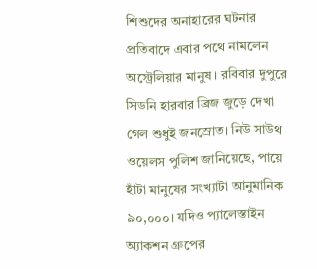শিশুদের অনাহারের ঘটনার প্রতিবাদে এবার পথে নামলেন অস্ট্রেলিয়ার মানুষ। রবিবার দুপুরে সিডনি হারবার ব্রিজ জুড়ে দেখা গেল শুধুই জনস্রোত। নিউ সাউথ ওয়েলস পুলিশ জানিয়েছে, পায়ে হাঁটা মানুষের সংখ্যাটা আনুমানিক ৯০,০০০। যদিও প্যালেস্তাইন অ্যাকশন গ্রুপের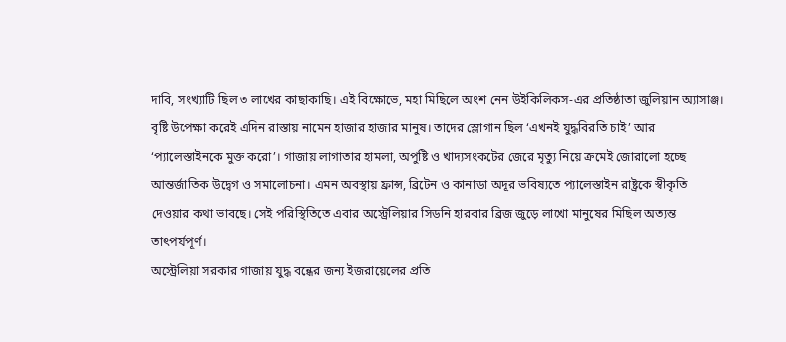দাবি, সংখ্যাটি ছিল ৩ লাখের কাছাকাছি। এই বিক্ষোভে, মহা মিছিলে অংশ নেন উইকিলিকস-এর প্রতিষ্ঠাতা জুলিয়ান অ্যাসাঞ্জ।
বৃষ্টি উপেক্ষা করেই এদিন রাস্তায় নামেন হাজার হাজার মানুষ। তাদের স্লোগান ছিল ‘এখনই যুদ্ধবিরতি চাই’ আর ‘প্যালেস্তাইনকে মুক্ত করো’। গাজায় লাগাতার হামলা, অপুষ্টি ও খাদ্যসংকটের জেরে মৃত্যু নিয়ে ক্রমেই জোরালো হচ্ছে আন্তর্জাতিক উদ্বেগ ও সমালোচনা। এমন অবস্থায় ফ্রান্স, ব্রিটেন ও কানাডা অদূর ভবিষ্যতে প্যালেস্তাইন রাষ্ট্রকে স্বীকৃতি দেওয়ার কথা ভাবছে। সেই পরিস্থিতিতে এবার অস্ট্রেলিয়ার সিডনি হারবার ব্রিজ জুড়ে লাখো মানুষের মিছিল অত্যন্ত তাৎপর্যপূর্ণ।
অস্ট্রেলিয়া সরকার গাজায় যুদ্ধ বন্ধের জন্য ইজরায়েলের প্রতি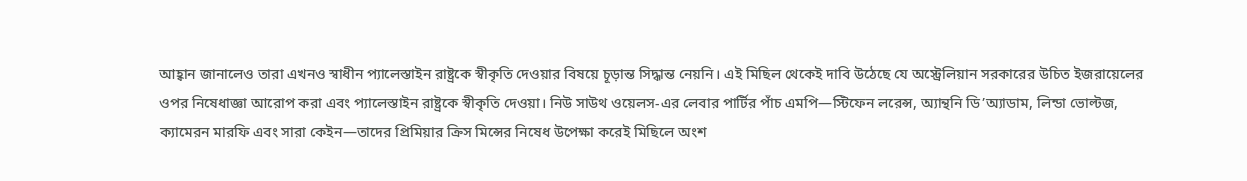আহ্বান জানালেও তারা এখনও স্বাধীন প্যালেস্তাইন রাষ্ট্রকে স্বীকৃতি দেওয়ার বিষয়ে চূড়ান্ত সিদ্ধান্ত নেয়নি। এই মিছিল থেকেই দাবি উঠেছে যে অস্ট্রেলিয়ান সরকারের উচিত ইজরায়েলের ওপর নিষেধাজ্ঞা আরোপ করা এবং প্যালেস্তাইন রাষ্ট্রকে স্বীকৃতি দেওয়া। নিউ সাউথ ওয়েলস-এর লেবার পার্টির পাঁচ এমপি—স্টিফেন লরেন্স, অ্যান্থনি ডি’অ্যাডাম, লিন্ডা ভোল্টজ, ক্যামেরন মারফি এবং সারা কেইন—তাদের প্রিমিয়ার ক্রিস মিন্সের নিষেধ উপেক্ষা করেই মিছিলে অংশ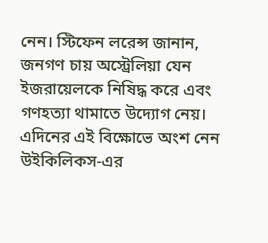নেন। স্টিফেন লরেন্স জানান, জনগণ চায় অস্ট্রেলিয়া যেন ইজরায়েলকে নিষিদ্ধ করে এবং গণহত্যা থামাতে উদ্যোগ নেয়।
এদিনের এই বিক্ষোভে অংশ নেন উইকিলিকস-এর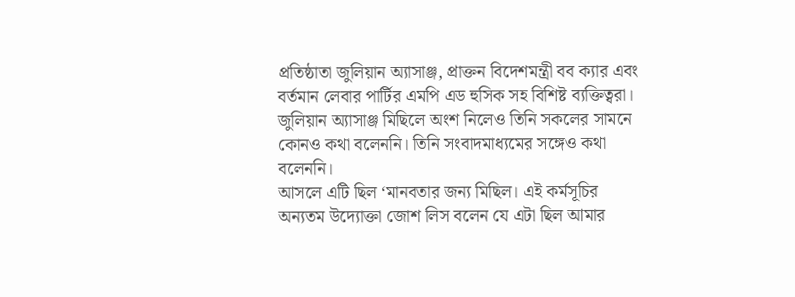প্রতিষ্ঠাতা জুলিয়ান অ্যাসাঞ্জ, প্রাক্তন বিদেশমন্ত্রী বব ক্যার এবং বর্তমান লেবার পার্টির এমপি এড হুসিক সহ বিশিষ্ট ব্যক্তিত্বরা। জুলিয়ান অ্যাসাঞ্জ মিছিলে অংশ নিলেও তিনি সকলের সামনে কোনও কথা বলেননি। তিনি সংবাদমাধ্যমের সঙ্গেও কথা বলেননি।
আসলে এটি ছিল ‘মানবতার জন্য মিছিল। এই কর্মসূচির অন্যতম উদ্যোক্তা জোশ লিস বলেন যে এটা ছিল আমার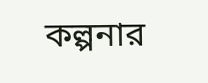কল্পনার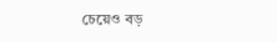চেয়েও বড়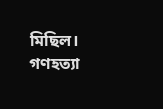মিছিল। গণহত্যা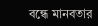বন্ধে মানবতার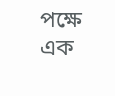পক্ষে এক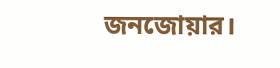জনজোয়ার।